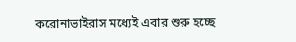করোনাভাইরাস মধ্যেই এবার শুরু হচ্ছে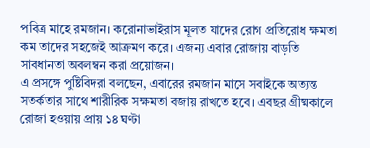পবিত্র মাহে রমজান। করোনাভাইরাস মূলত যাদের রোগ প্রতিরোধ ক্ষমতা কম তাদের সহজেই আক্রমণ করে। এজন্য এবার রোজায় বাড়তি সাবধানতা অবলম্বন করা প্রয়োজন।
এ প্রসঙ্গে পুষ্টিবিদরা বলছেন, এবারের রমজান মাসে সবাইকে অত্যন্ত সতর্কতার সাথে শারীরিক সক্ষমতা বজায় রাখতে হবে। এবছর গ্রীষ্মকালে রোজা হওয়ায় প্রায় ১৪ ঘণ্টা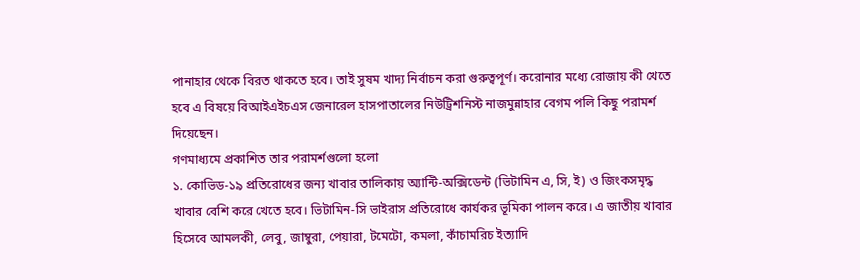পানাহার থেকে বিরত থাকতে হবে। তাই সুষম খাদ্য নির্বাচন করা গুরুত্বপূর্ণ। করোনার মধ্যে রোজায় কী খেতে হবে এ বিষয়ে বিআইএইচএস জেনারেল হাসপাতালের নিউট্রিশনিস্ট নাজমুন্নাহার বেগম পলি কিছু পরামর্শ দিয়েছেন।
গণমাধ্যমে প্রকাশিত তার পরামর্শগুলো হলো
১. কোভিড-১৯ প্রতিরোধের জন্য খাবার তালিকায় অ্যান্টি-অক্সিডেন্ট (ভিটামিন এ, সি, ই) ও জিংকসমৃদ্ধ খাবার বেশি করে খেতে হবে। ভিটামিন-সি ভাইরাস প্রতিরোধে কার্যকর ভূমিকা পালন করে। এ জাতীয় খাবার হিসেবে আমলকী, লেবু, জাম্বুরা, পেয়ারা, টমেটো, কমলা, কাঁচামরিচ ইত্যাদি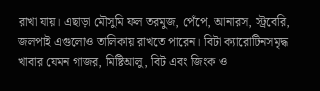রাখা যায়। এছাড়া মৌসুমি ফল তরমুজ, পেঁপে, আনারস, স্ট্রবেরি, জলপাই এগুলোও তালিকায় রাখতে পারেন। বিটা ক্যারোটিনসমৃদ্ধ খাবার যেমন গাজর, মিষ্টিআলু, বিট এবং জিংক ও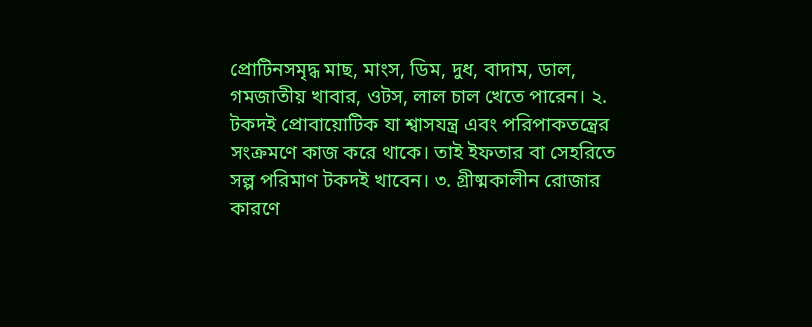প্রোটিনসমৃদ্ধ মাছ, মাংস, ডিম, দুধ, বাদাম, ডাল, গমজাতীয় খাবার, ওটস, লাল চাল খেতে পারেন। ২. টকদই প্রোবায়োটিক যা শ্বাসযন্ত্র এবং পরিপাকতন্ত্রের সংক্রমণে কাজ করে থাকে। তাই ইফতার বা সেহরিতে সল্প পরিমাণ টকদই খাবেন। ৩. গ্রীষ্মকালীন রোজার কারণে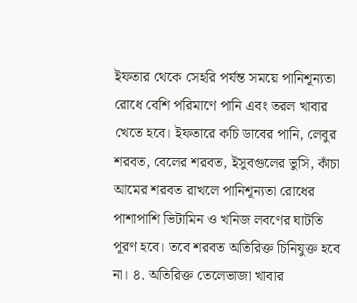ইফতার থেকে সেহরি পর্যন্ত সময়ে পানিশূন্যতা রোধে বেশি পরিমাণে পানি এবং তরল খাবার খেতে হবে। ইফতারে কচি ডাবের পানি, লেবুর শরবত, বেলের শরবত, ইসুবগুলের ভুসি, কাঁচা আমের শরবত রাখলে পানিশূন্যতা রোধের পাশাপাশি ভিটামিন ও খনিজ লবণের ঘাটতি পূরণ হবে। তবে শরবত অতিরিক্ত চিনিযুক্ত হবে না। ৪. অতিরিক্ত তেলেভাজা খাবার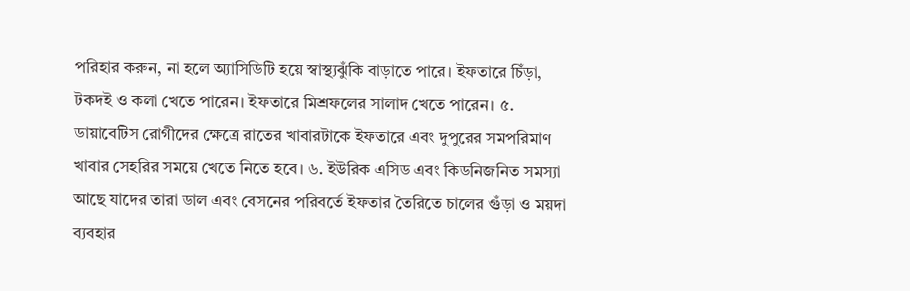পরিহার করুন, না হলে অ্যাসিডিটি হয়ে স্বাস্থ্যঝুঁকি বাড়াতে পারে। ইফতারে চিঁড়া, টকদই ও কলা খেতে পারেন। ইফতারে মিশ্রফলের সালাদ খেতে পারেন। ৫. ডায়াবেটিস রোগীদের ক্ষেত্রে রাতের খাবারটাকে ইফতারে এবং দুপুরের সমপরিমাণ খাবার সেহরির সময়ে খেতে নিতে হবে। ৬. ইউরিক এসিড এবং কিডনিজনিত সমস্যা আছে যাদের তারা ডাল এবং বেসনের পরিবর্তে ইফতার তৈরিতে চালের গুঁড়া ও ময়দা ব্যবহার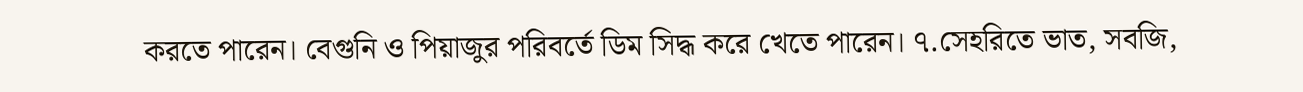করতে পারেন। বেগুনি ও পিয়াজুর পরিবর্তে ডিম সিদ্ধ করে খেতে পারেন। ৭.সেহরিতে ভাত, সবজি,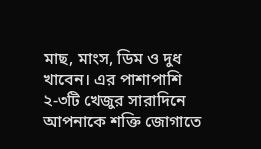মাছ, মাংস, ডিম ও দুধ খাবেন। এর পাশাপাশি ২-৩টি খেজুর সারাদিনে আপনাকে শক্তি জোগাতে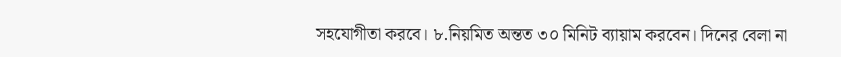সহযোগীতা করবে। ৮.নিয়মিত অন্তত ৩০ মিনিট ব্যায়াম করবেন। দিনের বেলা না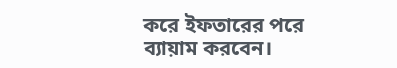করে ইফতারের পরে ব্যায়াম করবেন।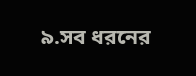৯.সব ধরনের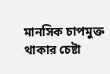মানসিক চাপমুক্ত থাকার চেষ্টা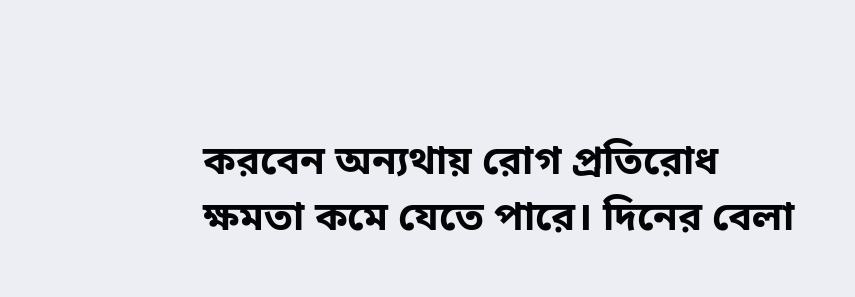করবেন অন্যথায় রোগ প্রতিরোধ ক্ষমতা কমে যেতে পারে। দিনের বেলা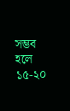সম্ভব হলে ১৫-২০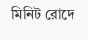মিনিট রোদে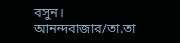বসুন।
আনন্দবাজার/তা.তা